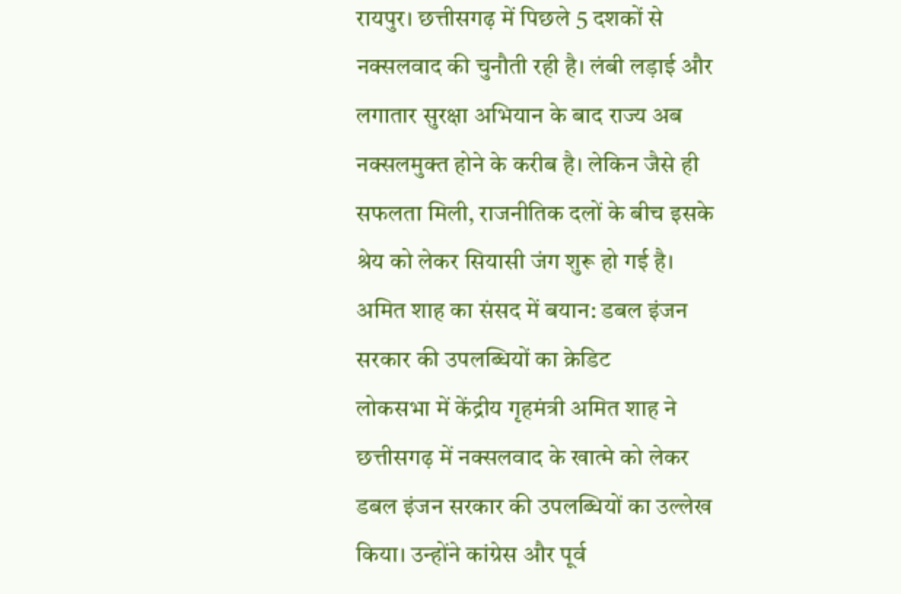रायपुर। छत्तीसगढ़ में पिछले 5 दशकों से नक्सलवाद की चुनौती रही है। लंबी लड़ाई और लगातार सुरक्षा अभियान के बाद राज्य अब नक्सलमुक्त होने के करीब है। लेकिन जैसे ही सफलता मिली, राजनीतिक दलों के बीच इसके श्रेय को लेकर सियासी जंग शुरू हो गई है।
अमित शाह का संसद में बयान: डबल इंजन सरकार की उपलब्धियों का क्रेडिट
लोकसभा में केंद्रीय गृहमंत्री अमित शाह ने छत्तीसगढ़ में नक्सलवाद के खात्मे को लेकर डबल इंजन सरकार की उपलब्धियों का उल्लेख किया। उन्होंने कांग्रेस और पूर्व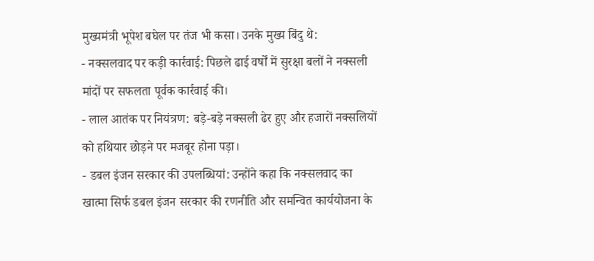मुख्यमंत्री भूपेश बघेल पर तंज भी कसा। उनके मुख्य बिंदु थे:
- नक्सलवाद पर कड़ी कार्रवाई: पिछले ढाई वर्षों में सुरक्षा बलों ने नक्सली मांदों पर सफलता पूर्वक कार्रवाई की।
- लाल आतंक पर नियंत्रण: बड़े-बड़े नक्सली ढेर हुए और हजारों नक्सलियों को हथियार छोड़ने पर मजबूर होना पड़ा।
- डबल इंजन सरकार की उपलब्धियां: उन्होंने कहा कि नक्सलवाद का खात्मा सिर्फ डबल इंजन सरकार की रणनीति और समन्वित कार्ययोजना के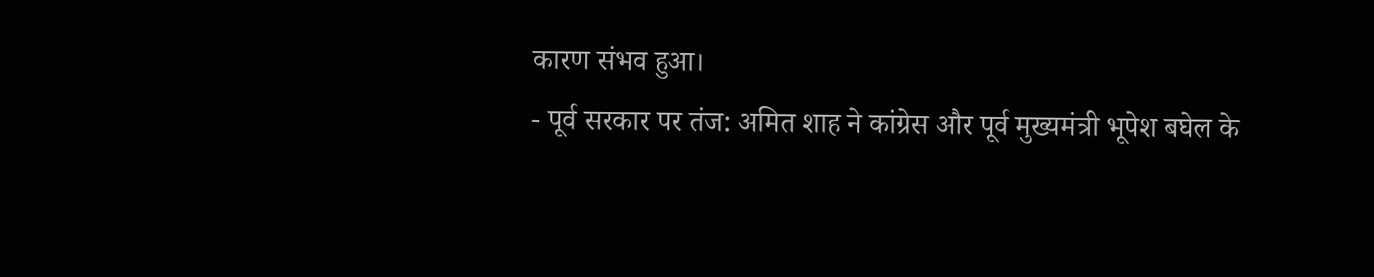कारण संभव हुआ।
- पूर्व सरकार पर तंज: अमित शाह ने कांग्रेस और पूर्व मुख्यमंत्री भूपेश बघेल के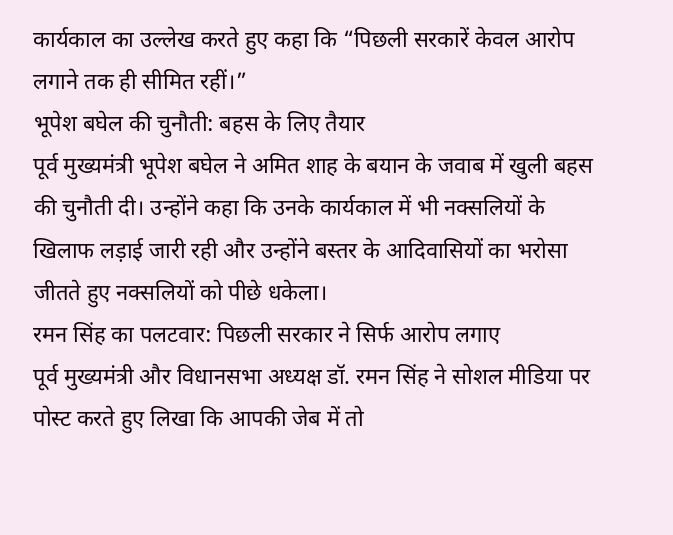कार्यकाल का उल्लेख करते हुए कहा कि “पिछली सरकारें केवल आरोप लगाने तक ही सीमित रहीं।”
भूपेश बघेल की चुनौती: बहस के लिए तैयार
पूर्व मुख्यमंत्री भूपेश बघेल ने अमित शाह के बयान के जवाब में खुली बहस की चुनौती दी। उन्होंने कहा कि उनके कार्यकाल में भी नक्सलियों के खिलाफ लड़ाई जारी रही और उन्होंने बस्तर के आदिवासियों का भरोसा जीतते हुए नक्सलियों को पीछे धकेला।
रमन सिंह का पलटवार: पिछली सरकार ने सिर्फ आरोप लगाए
पूर्व मुख्यमंत्री और विधानसभा अध्यक्ष डॉ. रमन सिंह ने सोशल मीडिया पर पोस्ट करते हुए लिखा कि आपकी जेब में तो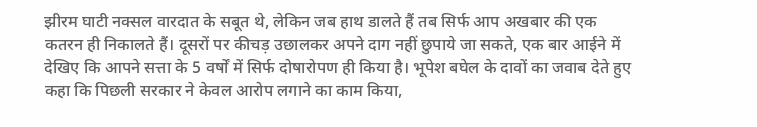झीरम घाटी नक्सल वारदात के सबूत थे, लेकिन जब हाथ डालते हैं तब सिर्फ आप अखबार की एक कतरन ही निकालते हैं। दूसरों पर कीचड़ उछालकर अपने दाग नहीं छुपाये जा सकते, एक बार आईने में देखिए कि आपने सत्ता के 5 वर्षों में सिर्फ दोषारोपण ही किया है। भूपेश बघेल के दावों का जवाब देते हुए कहा कि पिछली सरकार ने केवल आरोप लगाने का काम किया,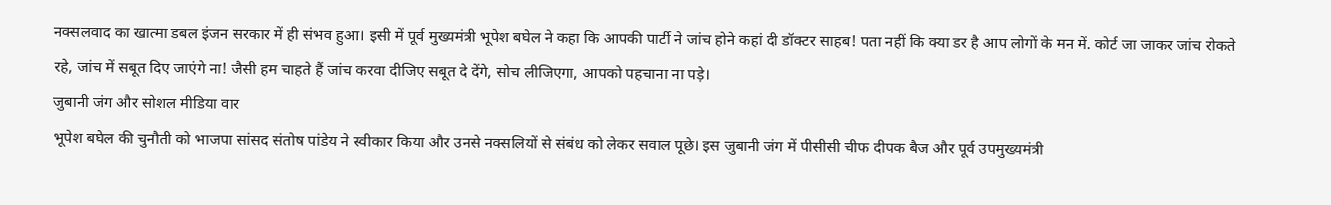नक्सलवाद का खात्मा डबल इंजन सरकार में ही संभव हुआ। इसी में पूर्व मुख्यमंत्री भूपेश बघेल ने कहा कि आपकी पार्टी ने जांच होने कहां दी डॉक्टर साहब! पता नहीं कि क्या डर है आप लोगों के मन में. कोर्ट जा जाकर जांच रोकते रहे, जांच में सबूत दिए जाएंगे ना! जैसी हम चाहते हैं जांच करवा दीजिए सबूत दे देंगे, सोच लीजिएगा, आपको पहचाना ना पड़े।
जुबानी जंग और सोशल मीडिया वार
भूपेश बघेल की चुनौती को भाजपा सांसद संतोष पांडेय ने स्वीकार किया और उनसे नक्सलियों से संबंध को लेकर सवाल पूछे। इस जुबानी जंग में पीसीसी चीफ दीपक बैज और पूर्व उपमुख्यमंत्री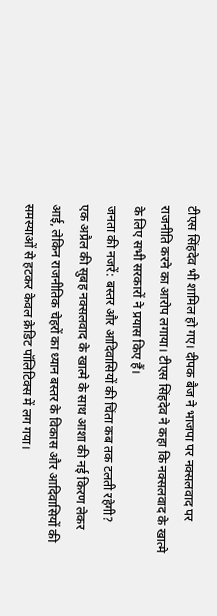टीएस सिंहदेव भी शामिल हो गए। दीपक बैज ने भाजपा पर नक्सलवाद पर राजनीति करने का आरोप लगाया। टीएस सिंहदेव ने कहा कि नक्सलवाद के खात्मे के लिए सभी सरकारों ने प्रयास किए हैं।
जनता की नजरें: बस्तर और आदिवासियों की चिंता कब तक टलती रहेगी?
एक अप्रैल की सुबह नक्सलवाद के खात्मे के साथ आशा की नई किरण लेकर आई, लेकिन राजनीतिक चेहरों का ध्यान बस्तर के विकास और आदिवासियों की समस्याओं से हटकर केवल क्रेडिट पॉलिटिक्स में लग गया।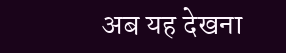अब यह देखना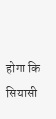होगा कि सियासी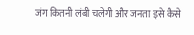जंग कितनी लंबी चलेगी और जनता इसे कैसे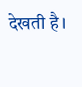देखती है।